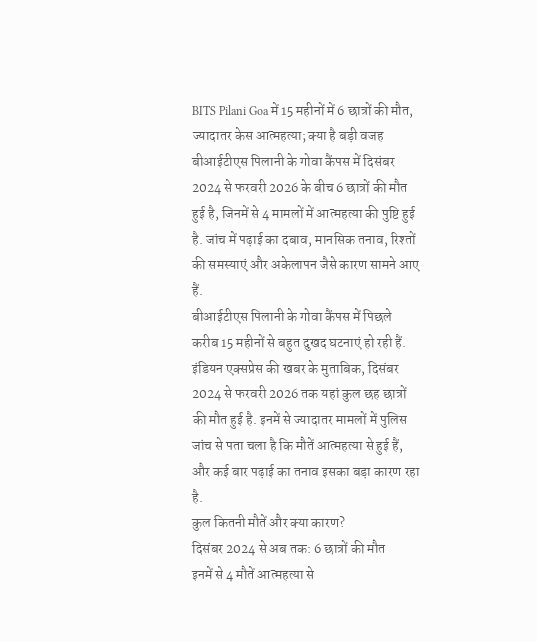BITS Pilani Goa में 15 महीनों में 6 छात्रों की मौत, ज्यादातर केस आत्महत्या; क्या है बड़ी वजह
बीआईटीएस पिलानी के गोवा कैंपस में दिसंबर 2024 से फरवरी 2026 के बीच 6 छात्रों की मौत हुई है, जिनमें से 4 मामलों में आत्महत्या की पुष्टि हुई है. जांच में पढ़ाई का दबाव, मानसिक तनाव, रिश्तों की समस्याएं और अकेलापन जैसे कारण सामने आए हैं.
बीआईटीएस पिलानी के गोवा कैंपस में पिछले करीब 15 महीनों से बहुत दुखद घटनाएं हो रही हैं. इंडियन एक्सप्रेस की खबर के मुताबिक, दिसंबर 2024 से फरवरी 2026 तक यहां कुल छह छात्रों की मौत हुई है. इनमें से ज्यादातर मामलों में पुलिस जांच से पता चला है कि मौतें आत्महत्या से हुई हैं, और कई बार पढ़ाई का तनाव इसका बड़ा कारण रहा है.
कुल कितनी मौतें और क्या कारण?
दिसंबर 2024 से अब तक: 6 छात्रों की मौत
इनमें से 4 मौतें आत्महत्या से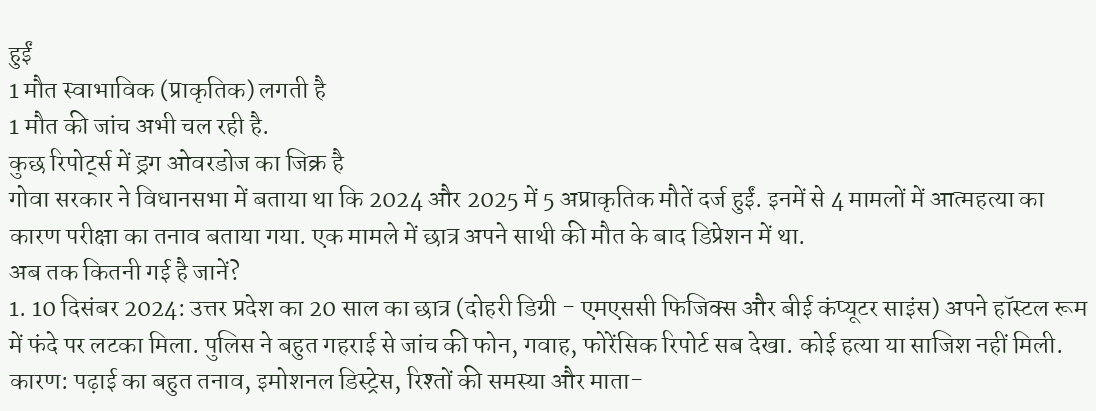हुईं
1 मौत स्वाभाविक (प्राकृतिक) लगती है
1 मौत की जांच अभी चल रही है.
कुछ रिपोर्ट्स में ड्रग ओवरडोज का जिक्र है
गोवा सरकार ने विधानसभा में बताया था कि 2024 और 2025 में 5 अप्राकृतिक मौतें दर्ज हुईं. इनमें से 4 मामलों में आत्महत्या का कारण परीक्षा का तनाव बताया गया. एक मामले में छात्र अपने साथी की मौत के बाद डिप्रेशन में था.
अब तक कितनी गई है जानें?
1. 10 दिसंबर 2024: उत्तर प्रदेश का 20 साल का छात्र (दोहरी डिग्री - एमएससी फिजिक्स और बीई कंप्यूटर साइंस) अपने हॉस्टल रूम में फंदे पर लटका मिला. पुलिस ने बहुत गहराई से जांच की फोन, गवाह, फोरेंसिक रिपोर्ट सब देखा. कोई हत्या या साजिश नहीं मिली.
कारण: पढ़ाई का बहुत तनाव, इमोशनल डिस्ट्रेस, रिश्तों की समस्या और माता-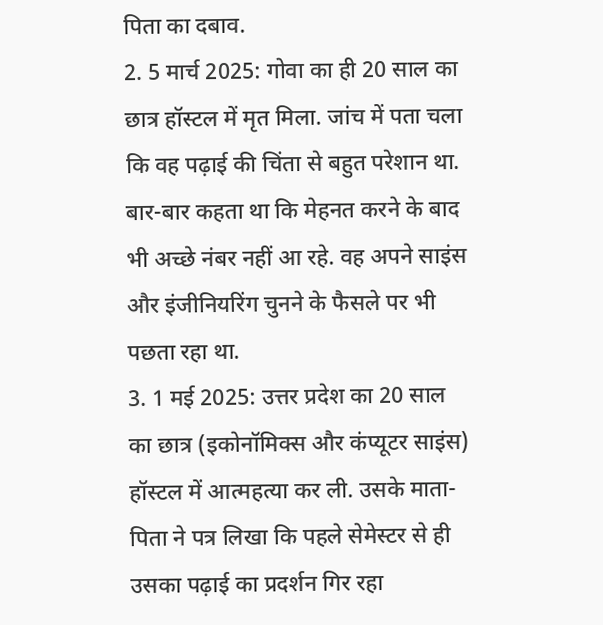पिता का दबाव.
2. 5 मार्च 2025: गोवा का ही 20 साल का छात्र हॉस्टल में मृत मिला. जांच में पता चला कि वह पढ़ाई की चिंता से बहुत परेशान था. बार-बार कहता था कि मेहनत करने के बाद भी अच्छे नंबर नहीं आ रहे. वह अपने साइंस और इंजीनियरिंग चुनने के फैसले पर भी पछता रहा था.
3. 1 मई 2025: उत्तर प्रदेश का 20 साल का छात्र (इकोनॉमिक्स और कंप्यूटर साइंस) हॉस्टल में आत्महत्या कर ली. उसके माता-पिता ने पत्र लिखा कि पहले सेमेस्टर से ही उसका पढ़ाई का प्रदर्शन गिर रहा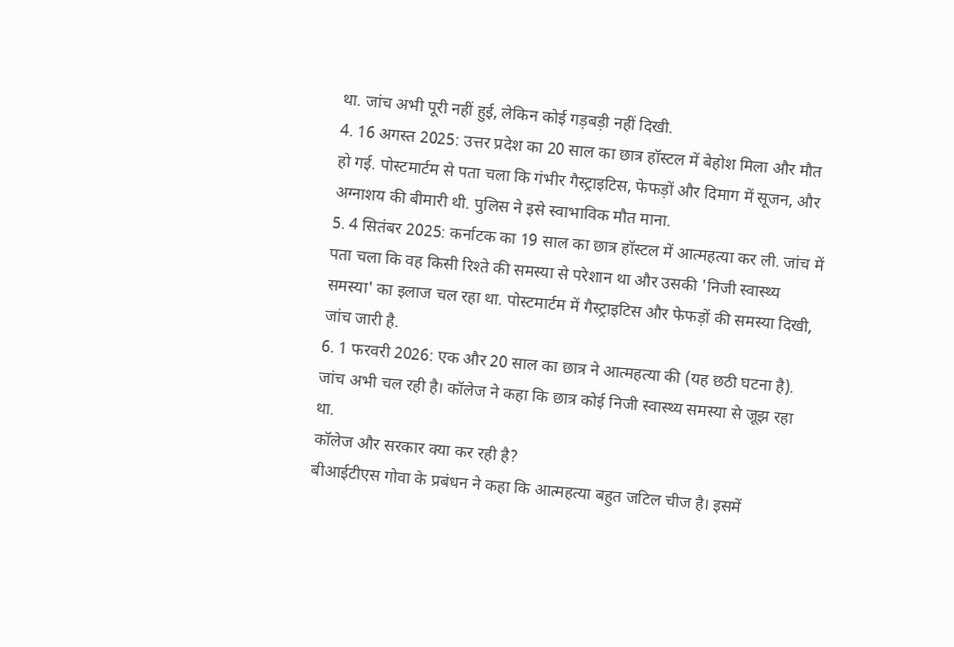था. जांच अभी पूरी नहीं हुई, लेकिन कोई गड़बड़ी नहीं दिखी.
4. 16 अगस्त 2025: उत्तर प्रदेश का 20 साल का छात्र हॉस्टल में बेहोश मिला और मौत हो गई. पोस्टमार्टम से पता चला कि गंभीर गैस्ट्राइटिस, फेफड़ों और दिमाग में सूजन, और अग्नाशय की बीमारी थी. पुलिस ने इसे स्वाभाविक मौत माना.
5. 4 सितंबर 2025: कर्नाटक का 19 साल का छात्र हॉस्टल में आत्महत्या कर ली. जांच में पता चला कि वह किसी रिश्ते की समस्या से परेशान था और उसकी 'निजी स्वास्थ्य समस्या' का इलाज चल रहा था. पोस्टमार्टम में गैस्ट्राइटिस और फेफड़ों की समस्या दिखी, जांच जारी है.
6. 1 फरवरी 2026: एक और 20 साल का छात्र ने आत्महत्या की (यह छठी घटना है). जांच अभी चल रही है। कॉलेज ने कहा कि छात्र कोई निजी स्वास्थ्य समस्या से जूझ रहा था.
कॉलेज और सरकार क्या कर रही है?
बीआईटीएस गोवा के प्रबंधन ने कहा कि आत्महत्या बहुत जटिल चीज है। इसमें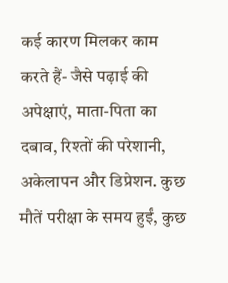कई कारण मिलकर काम करते हैं- जैसे पढ़ाई की अपेक्षाएं, माता-पिता का दबाव, रिश्तों की परेशानी, अकेलापन और डिप्रेशन. कुछ मौतें परीक्षा के समय हुईं, कुछ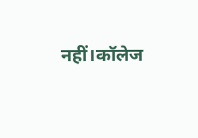नहीं।कॉलेज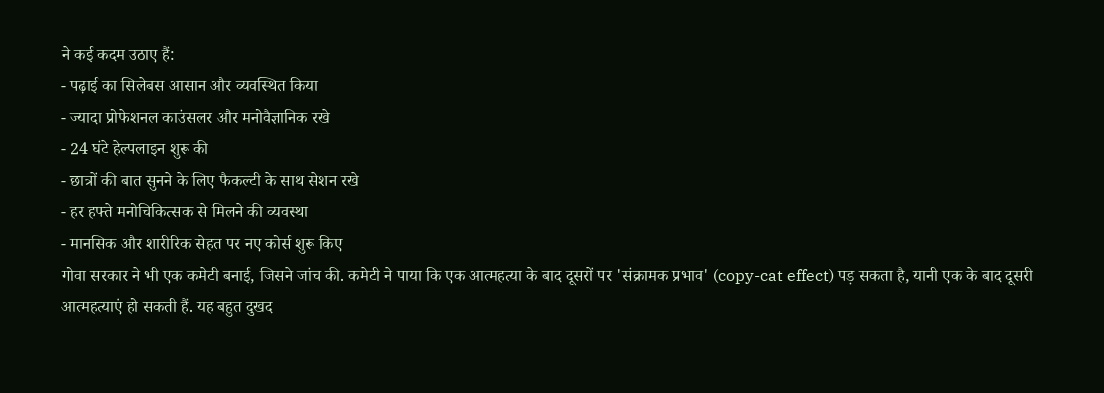ने कई कदम उठाए हैं:
- पढ़ाई का सिलेबस आसान और व्यवस्थित किया
- ज्यादा प्रोफेशनल काउंसलर और मनोवैज्ञानिक रखे
- 24 घंटे हेल्पलाइन शुरू की
- छात्रों की बात सुनने के लिए फैकल्टी के साथ सेशन रखे
- हर हफ्ते मनोचिकित्सक से मिलने की व्यवस्था
- मानसिक और शारीरिक सेहत पर नए कोर्स शुरू किए
गोवा सरकार ने भी एक कमेटी बनाई, जिसने जांच की. कमेटी ने पाया कि एक आत्महत्या के बाद दूसरों पर 'संक्रामक प्रभाव' (copy-cat effect) पड़ सकता है, यानी एक के बाद दूसरी आत्महत्याएं हो सकती हैं. यह बहुत दुखद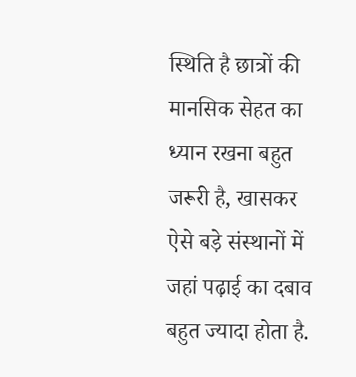स्थिति है छात्रों की मानसिक सेहत का ध्यान रखना बहुत जरूरी है, खासकर ऐसे बड़े संस्थानों में जहां पढ़ाई का दबाव बहुत ज्यादा होता है.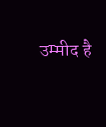उम्मीद है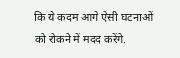कि ये कदम आगे ऐसी घटनाओं को रोकने में मदद करेंगे.